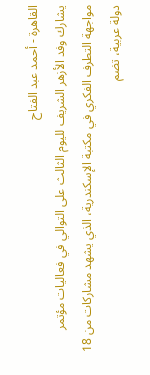القاهرة - أحمد عبد الفتاح
يشارك وفد الأزهر الشريف لليوم الثالث على التوالي في فعاليات مؤتمر مواجهة التطرف الفكري في مكتبة الإسكندرية، الذي يشهد مشاركات من 18 دولة عربية، تضم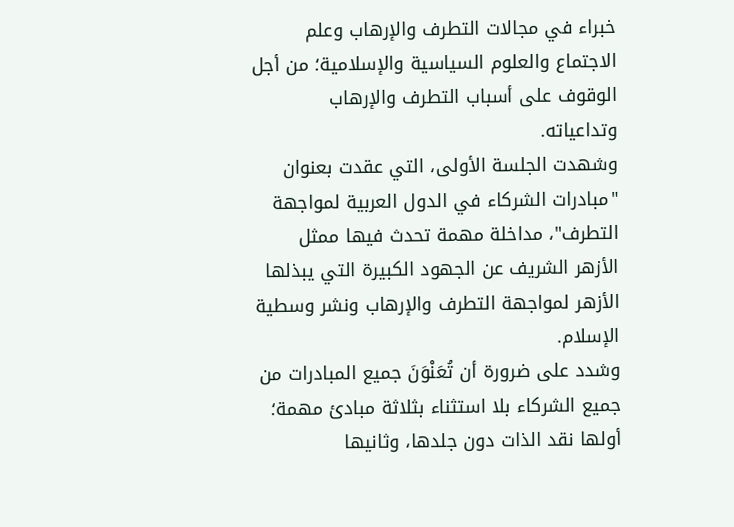خبراء في مجالات التطرف والإرهاب وعلم الاجتماع والعلوم السياسية والإسلامية؛ من أجل الوقوف على أسباب التطرف والإرهاب وتداعياته.
وشهدت الجلسة الأولى، التي عقدت بعنوان "مبادرات الشركاء في الدول العربية لمواجهة التطرف"، مداخلة مهمة تحدث فيها ممثل الأزهر الشريف عن الجهود الكبيرة التي يبذلها الأزهر لمواجهة التطرف والإرهاب ونشر وسطية الإسلام.
وشدد على ضرورة أن تُعَنْوَنَ جميع المبادرات من جميع الشركاء بلا استثناء بثلاثة مبادئ مهمة؛ أولها نقد الذات دون جلدها، وثانيها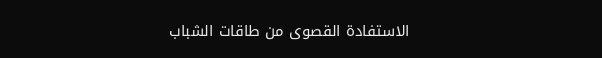الاستفادة القصوى من طاقات الشباب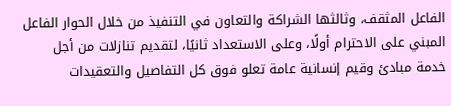الفاعل المثقف، وثالثها الشراكة والتعاون في التنفيذ من خلال الحوار الفاعل المبني على الاحترام أولًا، وعلى الاستعداد ثانيًا، لتقديم تنازلات من أجل خدمة مبادئ وقيم إنسانية عامة تعلو فوق كل التفاصيل والتعقيدات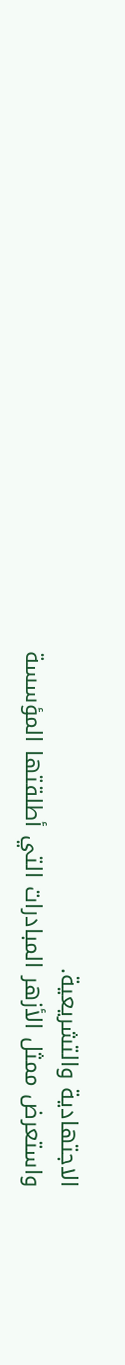الاجتهادية والتشريعية.
واستعرض ممثل الأزهر المبادرات التي أطلقتها المؤسسة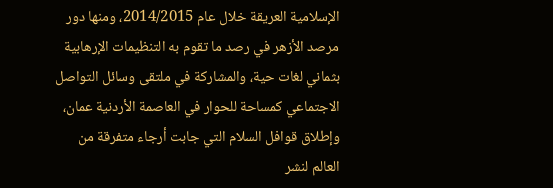الإسلامية العريقة خلال عام 2014/2015، ومنها دور مرصد الأزهر في رصد ما تقوم به التنظيمات الإرهابية بثماني لغات حية، والمشاركة في ملتقى وسائل التواصل الاجتماعي كمساحة للحوار في العاصمة الأردنية عمان، وإطلاق قوافل السلام التي جابت أرجاء متفرقة من العالم لنشر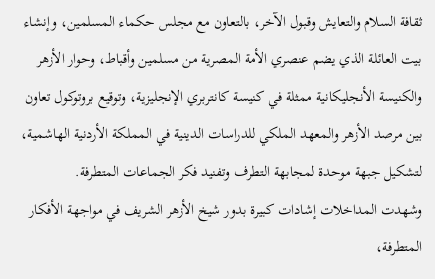ثقافة السلام والتعايش وقبول الآخر، بالتعاون مع مجلس حكماء المسلمين، وإنشاء بيت العائلة الذي يضم عنصري الأمة المصرية من مسلمين وأقباط، وحوار الأزهر والكنيسة الأنجليكانية ممثلة في كنيسة كانتربري الإنجليزية، وتوقيع بروتوكول تعاون بين مرصد الأزهر والمعهد الملكي للدراسات الدينية في المملكة الأردنية الهاشمية، لتشكيل جبهة موحدة لمجابهة التطرف وتفنيد فكر الجماعات المتطرفة.
وشهدت المداخلات إشادات كبيرة بدور شيخ الأزهر الشريف في مواجهة الأفكار المتطرفة،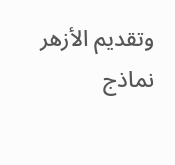وتقديم الأزهر نماذج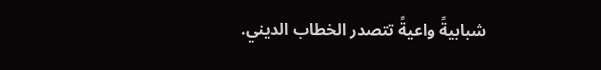شبابيةً واعيةً تتصدر الخطاب الديني.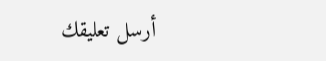أرسل تعليقك